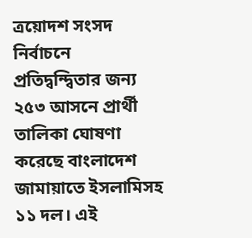ত্রয়োদশ সংসদ নির্বাচনে প্রতিদ্বন্দ্বিতার জন্য ২৫৩ আসনে প্রার্থী তালিকা ঘোষণা করেছে বাংলাদেশ জামায়াতে ইসলামিসহ ১১ দল। এই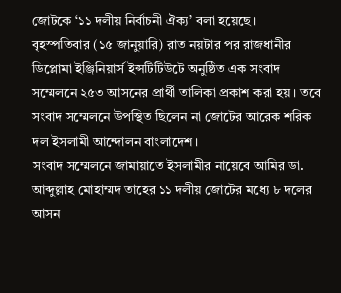জোটকে ‘১১ দলীয় নির্বাচনী ঐক্য’ বলা হয়েছে।
বৃহস্পতিবার (১৫ জানুয়ারি) রাত নয়টার পর রাজধানীর ডিপ্লোমা ইঞ্জিনিয়ার্স ইন্সটিটিউটে অনুষ্ঠিত এক সংবাদ সম্মেলনে ২৫৩ আসনের প্রার্থী তালিকা প্রকাশ করা হয়। তবে সংবাদ সম্মেলনে উপস্থিত ছিলেন না জোটের আরেক শরিক দল ইসলামী আন্দোলন বাংলাদেশ।
সংবাদ সম্মেলনে জামায়াতে ইসলামীর নায়েবে আমির ডা. আব্দুল্লাহ মোহাম্মদ তাহের ১১ দলীয় জোটের মধ্যে ৮ দলের আসন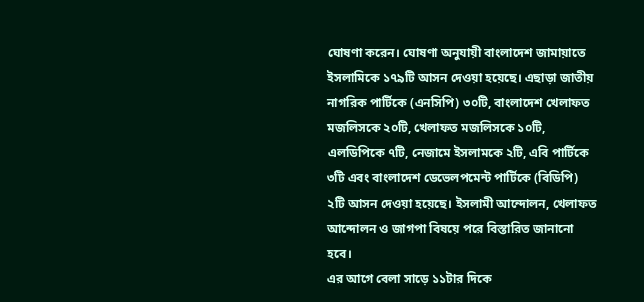ঘোষণা করেন। ঘোষণা অনুযায়ী বাংলাদেশ জামায়াতে ইসলামিকে ১৭৯টি আসন দেওয়া হয়েছে। এছাড়া জাতীয় নাগরিক পার্টিকে (এনসিপি) ৩০টি, বাংলাদেশ খেলাফত মজলিসকে ২০টি, খেলাফত মজলিসকে ১০টি, এলডিপিকে ৭টি, নেজামে ইসলামকে ২টি, এবি পার্টিকে ৩টি এবং বাংলাদেশ ডেভেলপমেন্ট পার্টিকে (বিডিপি) ২টি আসন দেওয়া হয়েছে। ইসলামী আন্দোলন, খেলাফত আন্দোলন ও জাগপা বিষয়ে পরে বিস্তারিত জানানো হবে।
এর আগে বেলা সাড়ে ১১টার দিকে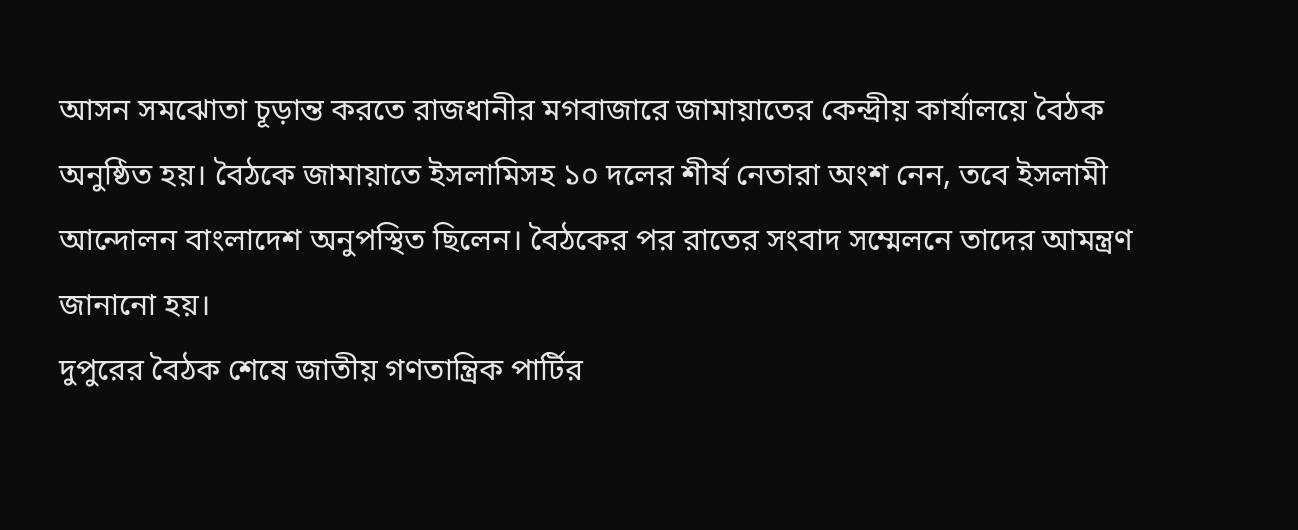আসন সমঝোতা চূড়ান্ত করতে রাজধানীর মগবাজারে জামায়াতের কেন্দ্রীয় কার্যালয়ে বৈঠক অনুষ্ঠিত হয়। বৈঠকে জামায়াতে ইসলামিসহ ১০ দলের শীর্ষ নেতারা অংশ নেন, তবে ইসলামী আন্দোলন বাংলাদেশ অনুপস্থিত ছিলেন। বৈঠকের পর রাতের সংবাদ সম্মেলনে তাদের আমন্ত্রণ জানানো হয়।
দুপুরের বৈঠক শেষে জাতীয় গণতান্ত্রিক পার্টির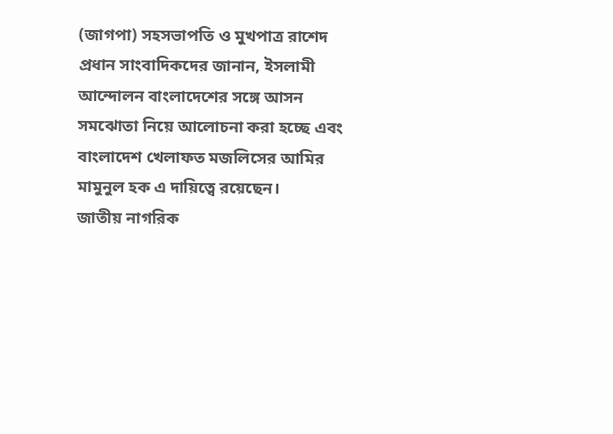(জাগপা) সহসভাপতি ও মুখপাত্র রাশেদ প্রধান সাংবাদিকদের জানান, ইসলামী আন্দোলন বাংলাদেশের সঙ্গে আসন সমঝোতা নিয়ে আলোচনা করা হচ্ছে এবং বাংলাদেশ খেলাফত মজলিসের আমির মামুনুল হক এ দায়িত্বে রয়েছেন।
জাতীয় নাগরিক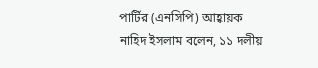পার্টির (এনসিপি) আহ্বায়ক নাহিদ ইসলাম বলেন, ১১ দলীয়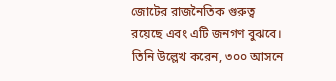জোটের রাজনৈতিক গুরুত্ব রয়েছে এবং এটি জনগণ বুঝবে। তিনি উল্লেখ করেন, ৩০০ আসনে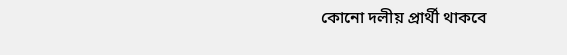কোনো দলীয় প্রার্থী থাকবে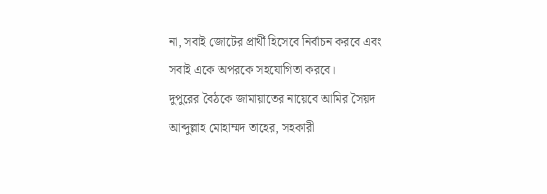না, সবাই জোটের প্রার্থী হিসেবে নির্বাচন করবে এবং সবাই একে অপরকে সহযোগিতা করবে।
দুপুরের বৈঠকে জামায়াতের নায়েবে আমির সৈয়দ আব্দুল্লাহ মোহাম্মদ তাহের, সহকারী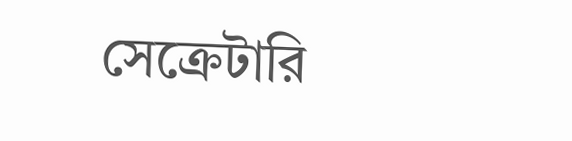সেক্রেটারি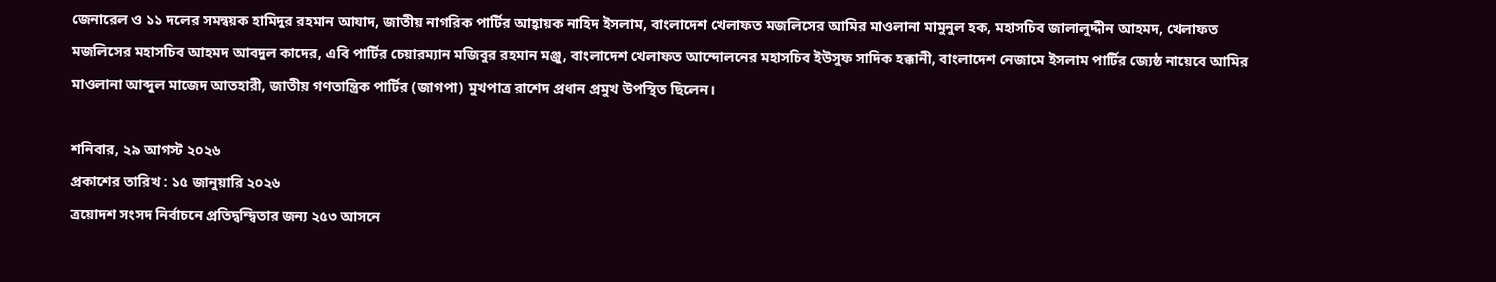জেনারেল ও ১১ দলের সমন্বয়ক হামিদুর রহমান আযাদ, জাতীয় নাগরিক পার্টির আহ্বায়ক নাহিদ ইসলাম, বাংলাদেশ খেলাফত মজলিসের আমির মাওলানা মামুনুল হক, মহাসচিব জালালুদ্দীন আহমদ, খেলাফত মজলিসের মহাসচিব আহমদ আবদুল কাদের, এবি পার্টির চেয়ারম্যান মজিবুর রহমান মঞ্জু, বাংলাদেশ খেলাফত আন্দোলনের মহাসচিব ইউসুফ সাদিক হক্কানী, বাংলাদেশ নেজামে ইসলাম পার্টির জ্যেষ্ঠ নায়েবে আমির মাওলানা আব্দুল মাজেদ আতহারী, জাতীয় গণতান্ত্রিক পার্টির (জাগপা) মুখপাত্র রাশেদ প্রধান প্রমুখ উপস্থিত ছিলেন।

শনিবার, ২৯ আগস্ট ২০২৬
প্রকাশের তারিখ : ১৫ জানুয়ারি ২০২৬
ত্রয়োদশ সংসদ নির্বাচনে প্রতিদ্বন্দ্বিতার জন্য ২৫৩ আসনে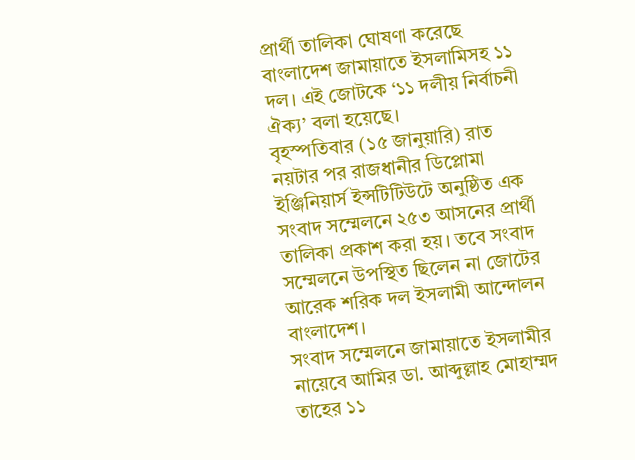প্রার্থী তালিকা ঘোষণা করেছে বাংলাদেশ জামায়াতে ইসলামিসহ ১১ দল। এই জোটকে ‘১১ দলীয় নির্বাচনী ঐক্য’ বলা হয়েছে।
বৃহস্পতিবার (১৫ জানুয়ারি) রাত নয়টার পর রাজধানীর ডিপ্লোমা ইঞ্জিনিয়ার্স ইন্সটিটিউটে অনুষ্ঠিত এক সংবাদ সম্মেলনে ২৫৩ আসনের প্রার্থী তালিকা প্রকাশ করা হয়। তবে সংবাদ সম্মেলনে উপস্থিত ছিলেন না জোটের আরেক শরিক দল ইসলামী আন্দোলন বাংলাদেশ।
সংবাদ সম্মেলনে জামায়াতে ইসলামীর নায়েবে আমির ডা. আব্দুল্লাহ মোহাম্মদ তাহের ১১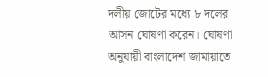দলীয় জোটের মধ্যে ৮ দলের আসন ঘোষণা করেন। ঘোষণা অনুযায়ী বাংলাদেশ জামায়াতে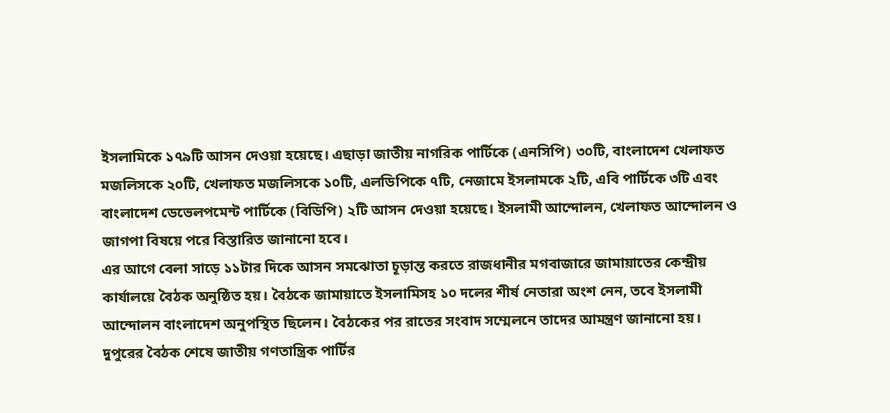ইসলামিকে ১৭৯টি আসন দেওয়া হয়েছে। এছাড়া জাতীয় নাগরিক পার্টিকে (এনসিপি) ৩০টি, বাংলাদেশ খেলাফত মজলিসকে ২০টি, খেলাফত মজলিসকে ১০টি, এলডিপিকে ৭টি, নেজামে ইসলামকে ২টি, এবি পার্টিকে ৩টি এবং বাংলাদেশ ডেভেলপমেন্ট পার্টিকে (বিডিপি) ২টি আসন দেওয়া হয়েছে। ইসলামী আন্দোলন, খেলাফত আন্দোলন ও জাগপা বিষয়ে পরে বিস্তারিত জানানো হবে।
এর আগে বেলা সাড়ে ১১টার দিকে আসন সমঝোতা চূড়ান্ত করতে রাজধানীর মগবাজারে জামায়াতের কেন্দ্রীয় কার্যালয়ে বৈঠক অনুষ্ঠিত হয়। বৈঠকে জামায়াতে ইসলামিসহ ১০ দলের শীর্ষ নেতারা অংশ নেন, তবে ইসলামী আন্দোলন বাংলাদেশ অনুপস্থিত ছিলেন। বৈঠকের পর রাতের সংবাদ সম্মেলনে তাদের আমন্ত্রণ জানানো হয়।
দুপুরের বৈঠক শেষে জাতীয় গণতান্ত্রিক পার্টির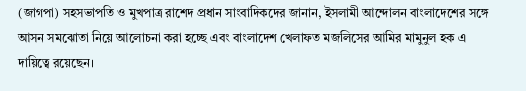(জাগপা) সহসভাপতি ও মুখপাত্র রাশেদ প্রধান সাংবাদিকদের জানান, ইসলামী আন্দোলন বাংলাদেশের সঙ্গে আসন সমঝোতা নিয়ে আলোচনা করা হচ্ছে এবং বাংলাদেশ খেলাফত মজলিসের আমির মামুনুল হক এ দায়িত্বে রয়েছেন।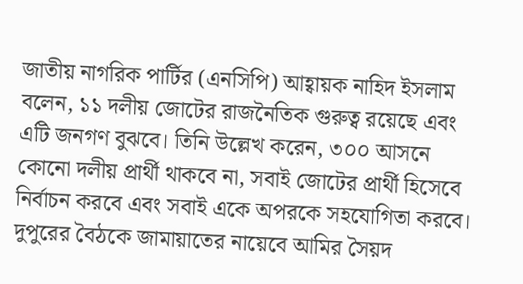জাতীয় নাগরিক পার্টির (এনসিপি) আহ্বায়ক নাহিদ ইসলাম বলেন, ১১ দলীয় জোটের রাজনৈতিক গুরুত্ব রয়েছে এবং এটি জনগণ বুঝবে। তিনি উল্লেখ করেন, ৩০০ আসনে কোনো দলীয় প্রার্থী থাকবে না, সবাই জোটের প্রার্থী হিসেবে নির্বাচন করবে এবং সবাই একে অপরকে সহযোগিতা করবে।
দুপুরের বৈঠকে জামায়াতের নায়েবে আমির সৈয়দ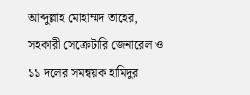আব্দুল্লাহ মোহাম্মদ তাহের, সহকারী সেক্রেটারি জেনারেল ও ১১ দলের সমন্বয়ক হামিদুর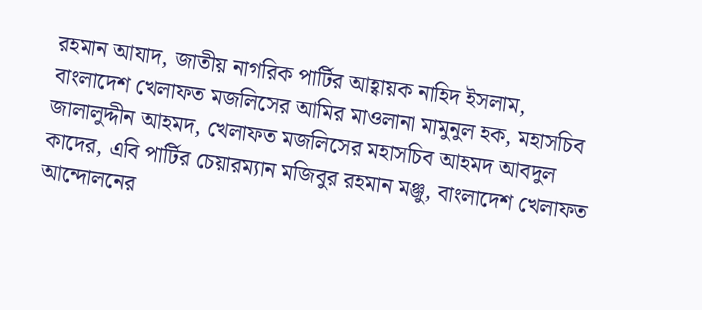রহমান আযাদ, জাতীয় নাগরিক পার্টির আহ্বায়ক নাহিদ ইসলাম, বাংলাদেশ খেলাফত মজলিসের আমির মাওলানা মামুনুল হক, মহাসচিব জালালুদ্দীন আহমদ, খেলাফত মজলিসের মহাসচিব আহমদ আবদুল কাদের, এবি পার্টির চেয়ারম্যান মজিবুর রহমান মঞ্জু, বাংলাদেশ খেলাফত আন্দোলনের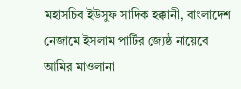মহাসচিব ইউসুফ সাদিক হক্কানী, বাংলাদেশ নেজামে ইসলাম পার্টির জ্যেষ্ঠ নায়েবে আমির মাওলানা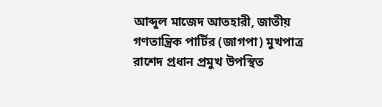আব্দুল মাজেদ আতহারী, জাতীয় গণতান্ত্রিক পার্টির (জাগপা) মুখপাত্র রাশেদ প্রধান প্রমুখ উপস্থিত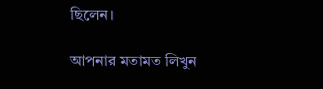ছিলেন।

আপনার মতামত লিখুন